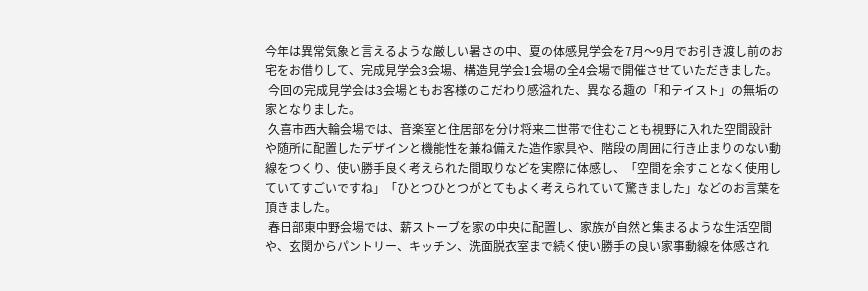今年は異常気象と言えるような厳しい暑さの中、夏の体感見学会を7月〜9月でお引き渡し前のお宅をお借りして、完成見学会3会場、構造見学会1会場の全4会場で開催させていただきました。
 今回の完成見学会は3会場ともお客様のこだわり感溢れた、異なる趣の「和テイスト」の無垢の家となりました。
 久喜市西大輪会場では、音楽室と住居部を分け将来二世帯で住むことも視野に入れた空間設計や随所に配置したデザインと機能性を兼ね備えた造作家具や、階段の周囲に行き止まりのない動線をつくり、使い勝手良く考えられた間取りなどを実際に体感し、「空間を余すことなく使用していてすごいですね」「ひとつひとつがとてもよく考えられていて驚きました」などのお言葉を頂きました。
 春日部東中野会場では、薪ストーブを家の中央に配置し、家族が自然と集まるような生活空間や、玄関からパントリー、キッチン、洗面脱衣室まで続く使い勝手の良い家事動線を体感され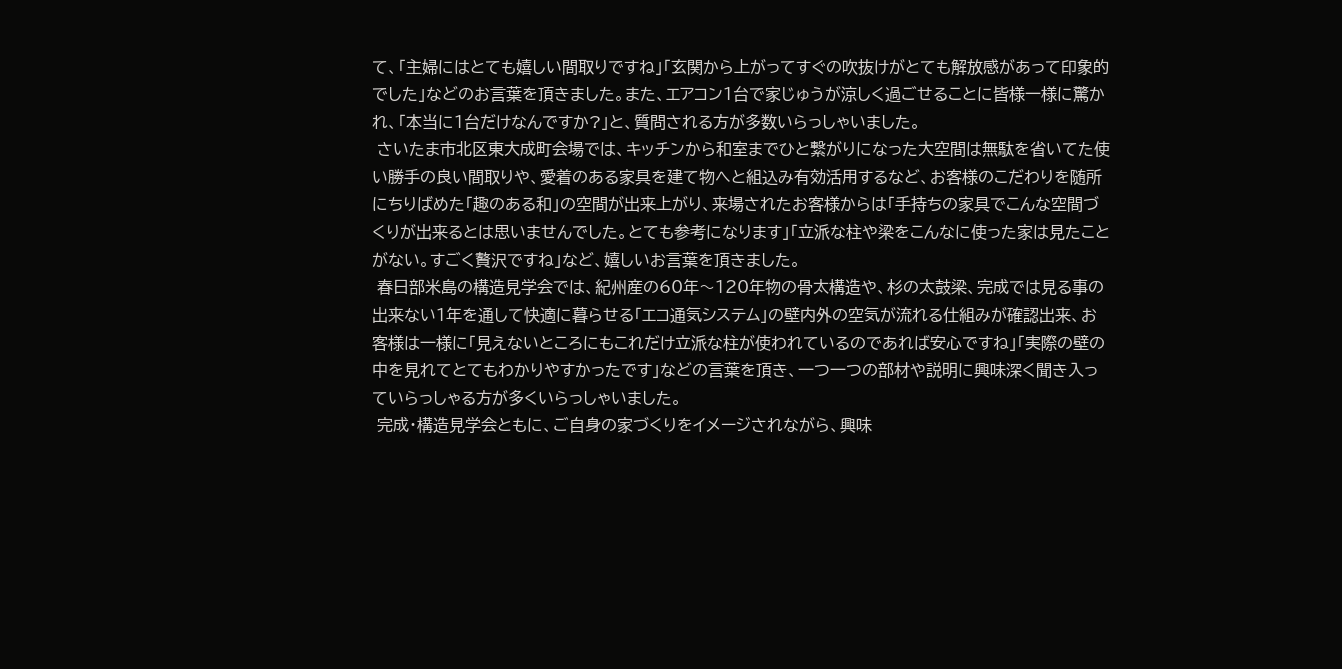て、「主婦にはとても嬉しい間取りですね」「玄関から上がってすぐの吹抜けがとても解放感があって印象的でした」などのお言葉を頂きました。また、エアコン1台で家じゅうが涼しく過ごせることに皆様一様に驚かれ、「本当に1台だけなんですか?」と、質問される方が多数いらっしゃいました。
 さいたま市北区東大成町会場では、キッチンから和室までひと繋がりになった大空間は無駄を省いてた使い勝手の良い間取りや、愛着のある家具を建て物へと組込み有効活用するなど、お客様のこだわりを随所にちりばめた「趣のある和」の空間が出来上がり、来場されたお客様からは「手持ちの家具でこんな空間づくりが出来るとは思いませんでした。とても参考になります」「立派な柱や梁をこんなに使った家は見たことがない。すごく贅沢ですね」など、嬉しいお言葉を頂きました。
 春日部米島の構造見学会では、紀州産の60年〜120年物の骨太構造や、杉の太鼓梁、完成では見る事の出来ない1年を通して快適に暮らせる「エコ通気システム」の壁内外の空気が流れる仕組みが確認出来、お客様は一様に「見えないところにもこれだけ立派な柱が使われているのであれば安心ですね」「実際の壁の中を見れてとてもわかりやすかったです」などの言葉を頂き、一つ一つの部材や説明に興味深く聞き入っていらっしゃる方が多くいらっしゃいました。
 完成・構造見学会ともに、ご自身の家づくりをイメージされながら、興味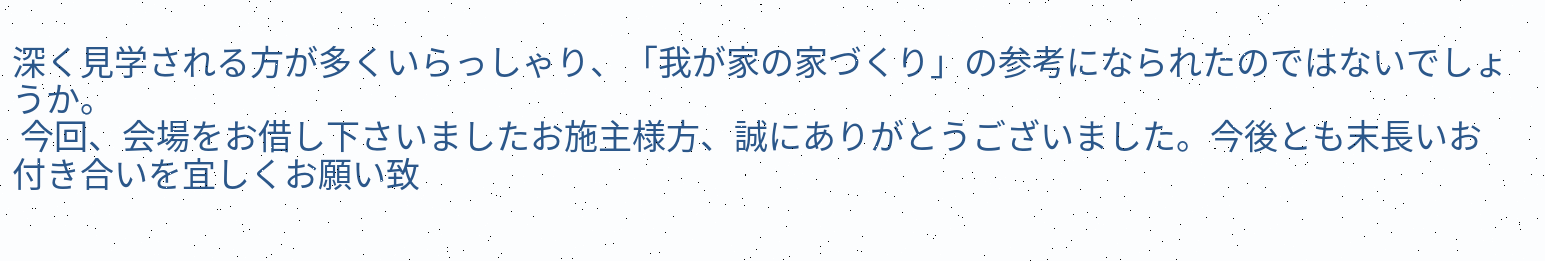深く見学される方が多くいらっしゃり、「我が家の家づくり」の参考になられたのではないでしょうか。
 今回、会場をお借し下さいましたお施主様方、誠にありがとうございました。今後とも末長いお付き合いを宜しくお願い致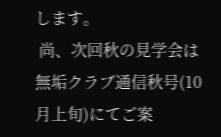します。
 尚、次回秋の見学会は無垢クラブ通信秋号(10月上旬)にてご案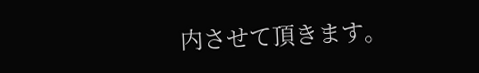内させて頂きます。